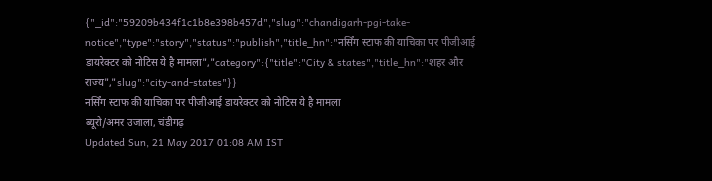{"_id":"59209b434f1c1b8e398b457d","slug":"chandigarh-pgi-take-notice","type":"story","status":"publish","title_hn":"नर्सिंग स्टाफ की याचिका पर पीजीआई डायरेक्टर को नोटिस ये है मामला","category":{"title":"City & states","title_hn":"शहर और राज्य","slug":"city-and-states"}}
नर्सिंग स्टाफ की याचिका पर पीजीआई डायरेक्टर को नोटिस ये है मामला
ब्यूरो/अमर उजाला, चंडीगढ़
Updated Sun, 21 May 2017 01:08 AM IST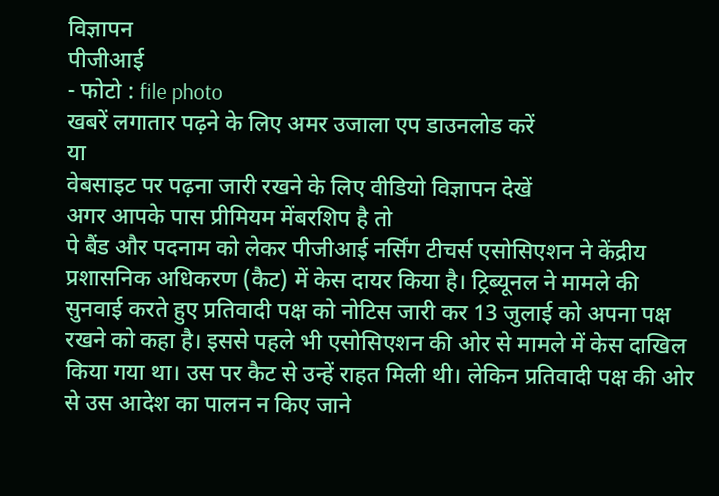विज्ञापन
पीजीआई
- फोटो : file photo
खबरें लगातार पढ़ने के लिए अमर उजाला एप डाउनलोड करें
या
वेबसाइट पर पढ़ना जारी रखने के लिए वीडियो विज्ञापन देखें
अगर आपके पास प्रीमियम मेंबरशिप है तो
पे बैंड और पदनाम को लेकर पीजीआई नर्सिंग टीचर्स एसोसिएशन ने केंद्रीय प्रशासनिक अधिकरण (कैट) में केस दायर किया है। ट्रिब्यूनल ने मामले की सुनवाई करते हुए प्रतिवादी पक्ष को नोटिस जारी कर 13 जुलाई को अपना पक्ष रखने को कहा है। इससे पहले भी एसोसिएशन की ओर से मामले में केस दाखिल किया गया था। उस पर कैट से उन्हें राहत मिली थी। लेकिन प्रतिवादी पक्ष की ओर से उस आदेश का पालन न किए जाने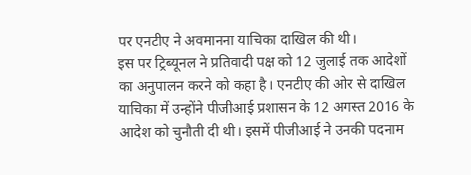पर एनटीए ने अवमानना याचिका दाखिल की थी।
इस पर ट्रिब्यूनल ने प्रतिवादी पक्ष को 12 जुलाई तक आदेशों का अनुपालन करने को कहा है। एनटीए की ओर से दाखिल याचिका में उन्होंने पीजीआई प्रशासन के 12 अगस्त 2016 के आदेश को चुनौती दी थी। इसमें पीजीआई ने उनकी पदनाम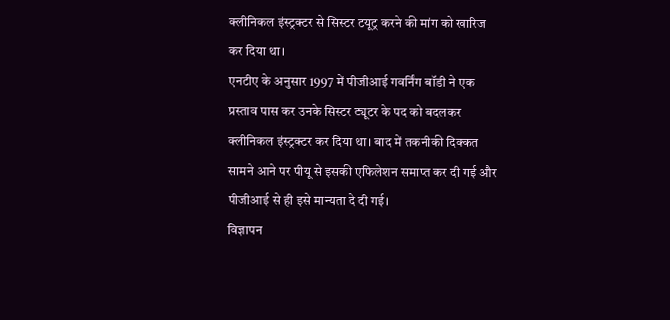क्लीनिकल इंस्ट्रक्टर से सिस्टर टयूट्र करने की मांग को खारिज कर दिया था।
एनटीए के अनुसार 1997 में पीजीआई गवर्निंग बॉडी ने एक प्रस्ताव पास कर उनके सिस्टर ट्यूटर के पद को बदलकर क्लीनिकल इंस्ट्रक्टर कर दिया था। बाद में तकनीकी दिक्कत सामने आने पर पीयू से इसकी एफिलेशन समाप्त कर दी गई और पीजीआई से ही इसे मान्यता दे दी गई।
विज्ञापन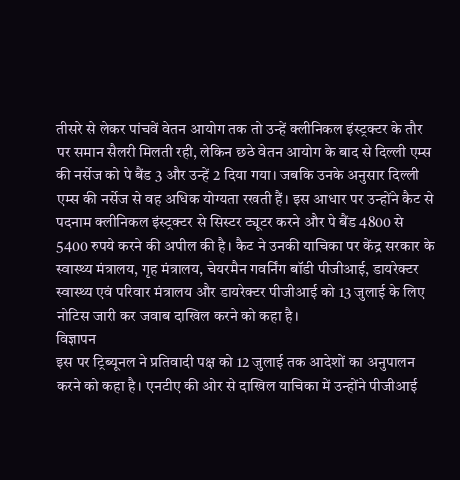तीसरे से लेकर पांचवें वेतन आयोग तक तो उन्हें क्लीनिकल इंस्ट्रक्टर के तौर पर समान सैलरी मिलती रही, लेकिन छठे वेतन आयोग के बाद से दिल्ली एम्स की नर्सेज को पे बैंड 3 और उन्हें 2 दिया गया। जबकि उनके अनुसार दिल्ली एम्स की नर्सेज से वह अधिक योग्यता रखती हैं। इस आधार पर उन्होंने कैट से पदनाम क्लीनिकल इंस्ट्रक्टर से सिस्टर ट्यूटर करने और पे बैंड 4800 से 5400 रुपये करने की अपील की है। कैट ने उनकी याचिका पर केंद्र सरकार के स्वास्थ्य मंत्रालय, गृह मंत्रालय, चेयरमैन गवर्निंग बॉडी पीजीआई, डायरेक्टर स्वास्थ्य एवं परिवार मंत्रालय और डायरेक्टर पीजीआई को 13 जुलाई के लिए नोटिस जारी कर जवाब दाखिल करने को कहा है।
विज्ञापन
इस पर ट्रिब्यूनल ने प्रतिवादी पक्ष को 12 जुलाई तक आदेशों का अनुपालन करने को कहा है। एनटीए की ओर से दाखिल याचिका में उन्होंने पीजीआई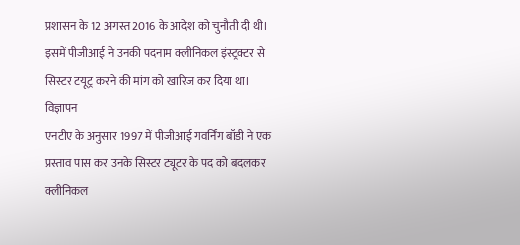प्रशासन के 12 अगस्त 2016 के आदेश को चुनौती दी थी। इसमें पीजीआई ने उनकी पदनाम क्लीनिकल इंस्ट्रक्टर से सिस्टर टयूट्र करने की मांग को खारिज कर दिया था।
विज्ञापन
एनटीए के अनुसार 1997 में पीजीआई गवर्निंग बॉडी ने एक प्रस्ताव पास कर उनके सिस्टर ट्यूटर के पद को बदलकर क्लीनिकल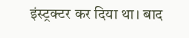इंस्ट्रक्टर कर दिया था। बाद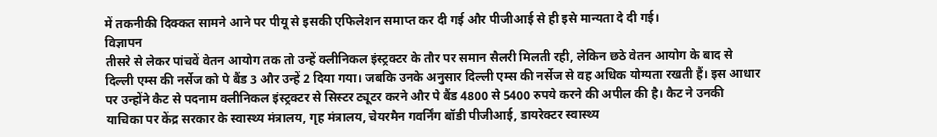में तकनीकी दिक्कत सामने आने पर पीयू से इसकी एफिलेशन समाप्त कर दी गई और पीजीआई से ही इसे मान्यता दे दी गई।
विज्ञापन
तीसरे से लेकर पांचवें वेतन आयोग तक तो उन्हें क्लीनिकल इंस्ट्रक्टर के तौर पर समान सैलरी मिलती रही, लेकिन छठे वेतन आयोग के बाद से दिल्ली एम्स की नर्सेज को पे बैंड 3 और उन्हें 2 दिया गया। जबकि उनके अनुसार दिल्ली एम्स की नर्सेज से वह अधिक योग्यता रखती हैं। इस आधार पर उन्होंने कैट से पदनाम क्लीनिकल इंस्ट्रक्टर से सिस्टर ट्यूटर करने और पे बैंड 4800 से 5400 रुपये करने की अपील की है। कैट ने उनकी याचिका पर केंद्र सरकार के स्वास्थ्य मंत्रालय, गृह मंत्रालय, चेयरमैन गवर्निंग बॉडी पीजीआई, डायरेक्टर स्वास्थ्य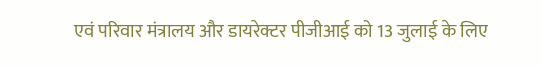एवं परिवार मंत्रालय और डायरेक्टर पीजीआई को 13 जुलाई के लिए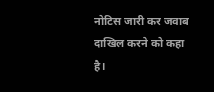नोटिस जारी कर जवाब दाखिल करने को कहा है।